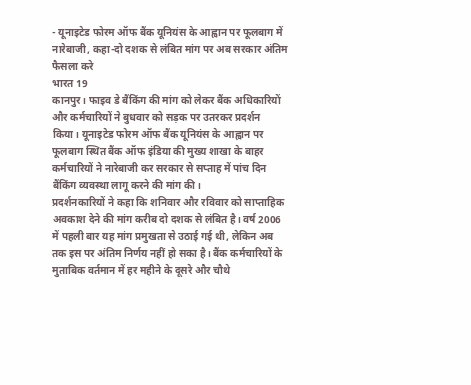- यूनाइटेड फोरम ऑफ बैंक यूनियंस के आह्वान पर फूलबाग में नारेबाजी, कहा-दो दशक से लंबित मांग पर अब सरकार अंतिम फैसला करे
भारत 19
कानपुर। फाइव डे बैंकिंग की मांग को लेकर बैंक अधिकारियों और कर्मचारियों ने बुधवार को सड़क पर उतरकर प्रदर्शन किया। यूनाइटेड फोरम ऑफ बैंक यूनियंस के आह्वान पर फूलबाग स्थित बैंक ऑफ इंडिया की मुख्य शाखा के बाहर कर्मचारियों ने नारेबाजी कर सरकार से सप्ताह में पांच दिन बैंकिंग व्यवस्था लागू करने की मांग की।
प्रदर्शनकारियों ने कहा कि शनिवार और रविवार को साप्ताहिक अवकाश देने की मांग करीब दो दशक से लंबित है। वर्ष 2006 में पहली बार यह मांग प्रमुखता से उठाई गई थी, लेकिन अब तक इस पर अंतिम निर्णय नहीं हो सका है। बैंक कर्मचारियों के मुताबिक वर्तमान में हर महीने के दूसरे और चौथे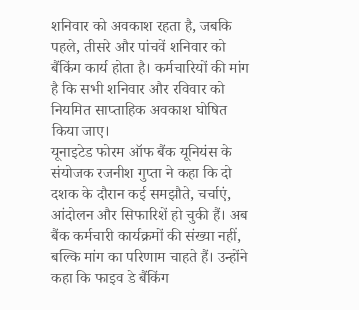शनिवार को अवकाश रहता है, जबकि पहले, तीसरे और पांचवें शनिवार को बैंकिंग कार्य होता है। कर्मचारियों की मांग है कि सभी शनिवार और रविवार को नियमित साप्ताहिक अवकाश घोषित किया जाए।
यूनाइटेड फोरम ऑफ बैंक यूनियंस के संयोजक रजनीश गुप्ता ने कहा कि दो दशक के दौरान कई समझौते, चर्चाएं, आंदोलन और सिफारिशें हो चुकी हैं। अब बैंक कर्मचारी कार्यक्रमों की संख्या नहीं, बल्कि मांग का परिणाम चाहते हैं। उन्होंने कहा कि फाइव डे बैंकिंग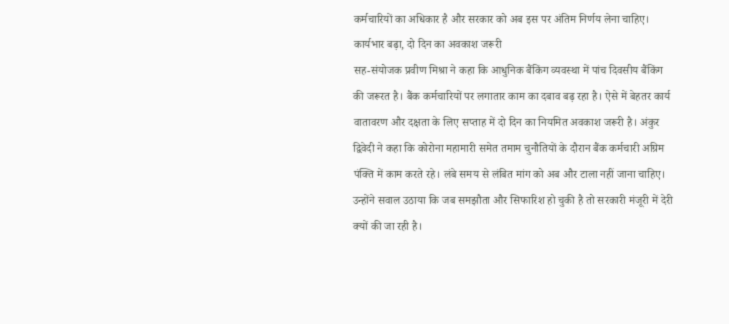कर्मचारियों का अधिकार है और सरकार को अब इस पर अंतिम निर्णय लेना चाहिए।
कार्यभार बढ़ा, दो दिन का अवकाश जरूरी
सह-संयोजक प्रवीण मिश्रा ने कहा कि आधुनिक बैंकिंग व्यवस्था में पांच दिवसीय बैंकिंग की जरूरत है। बैंक कर्मचारियों पर लगातार काम का दबाव बढ़ रहा है। ऐसे में बेहतर कार्य वातावरण और दक्षता के लिए सप्ताह में दो दिन का नियमित अवकाश जरूरी है। अंकुर द्विवेदी ने कहा कि कोरोना महामारी समेत तमाम चुनौतियों के दौरान बैंक कर्मचारी अग्रिम पंक्ति में काम करते रहे। लंबे समय से लंबित मांग को अब और टाला नहीं जाना चाहिए। उन्होंने सवाल उठाया कि जब समझौता और सिफारिश हो चुकी है तो सरकारी मंजूरी में देरी क्यों की जा रही है।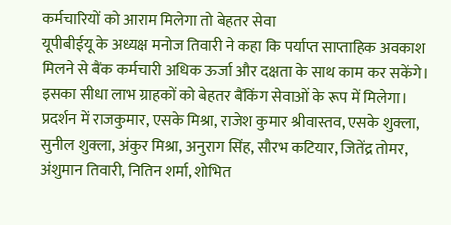कर्मचारियों को आराम मिलेगा तो बेहतर सेवा
यूपीबीईयू के अध्यक्ष मनोज तिवारी ने कहा कि पर्याप्त साप्ताहिक अवकाश मिलने से बैंक कर्मचारी अधिक ऊर्जा और दक्षता के साथ काम कर सकेंगे। इसका सीधा लाभ ग्राहकों को बेहतर बैंकिंग सेवाओं के रूप में मिलेगा।
प्रदर्शन में राजकुमार, एसके मिश्रा, राजेश कुमार श्रीवास्तव, एसके शुक्ला, सुनील शुक्ला, अंकुर मिश्रा, अनुराग सिंह, सौरभ कटियार, जितेंद्र तोमर, अंशुमान तिवारी, नितिन शर्मा, शोभित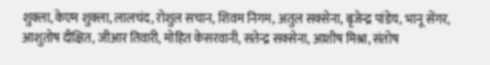शुक्ला, केएम शुक्ला, लालचंद, रोशुल सचान, शिवम निगम, अतुल सक्सेना, बृजेन्द्र पांडेय, भानू सेंगर, आशुतोष दीक्षित, जीआर तिवारी, मोहित केसरवानी, सतेन्द्र सक्सेना, आशीष मिश्रा, संतोष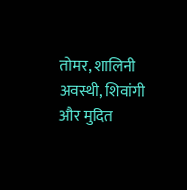तोमर, शालिनी अवस्थी, शिवांगी और मुदित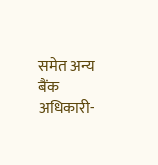समेत अन्य बैंक अधिकारी-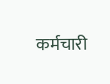कर्मचारी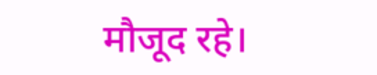मौजूद रहे।